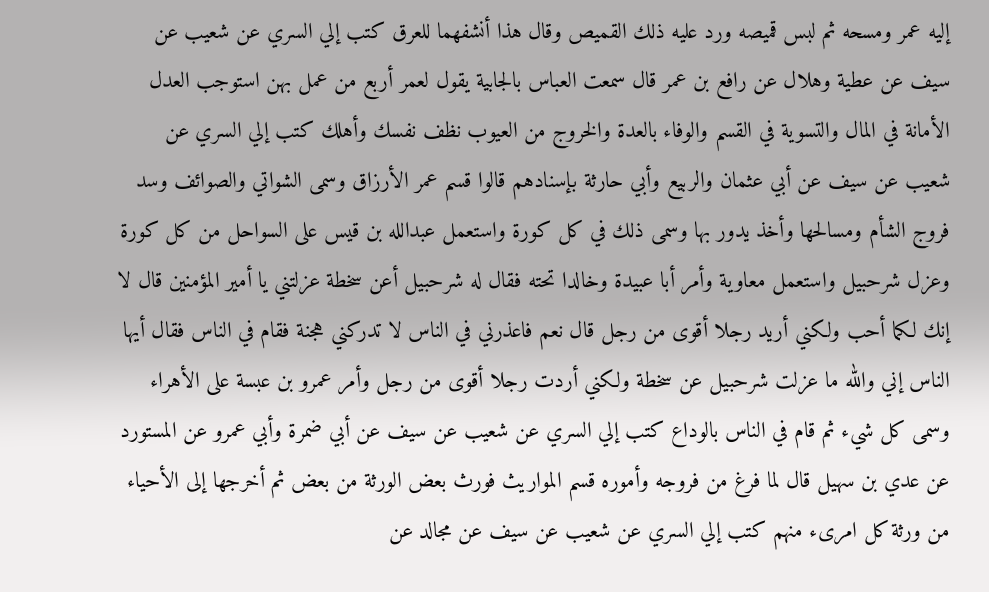إليه عمر ومسحه ثم لبس قميصه ورد عليه ذلك القميص وقال هذا أنشفهما للعرق كتب إلي السري عن شعيب عن سيف عن عطية وهلال عن رافع بن عمر قال سمعت العباس بالجابية يقول لعمر أربع من عمل بهن استوجب العدل الأمانة في المال والتسوية في القسم والوفاء بالعدة والخروج من العيوب نظف نفسك وأهلك كتب إلي السري عن شعيب عن سيف عن أبي عثمان والربيع وأبي حارثة بإسنادهم قالوا قسم عمر الأرزاق وسمى الشواتي والصوائف وسد فروج الشأم ومسالحها وأخذ يدور بها وسمى ذلك في كل كورة واستعمل عبدالله بن قيس على السواحل من كل كورة وعزل شرحبيل واستعمل معاوية وأمر أبا عبيدة وخالدا تحته فقال له شرحبيل أعن سخطة عزلتني يا أمير المؤمنين قال لا إنك لكما أحب ولكني أريد رجلا أقوى من رجل قال نعم فاعذرني في الناس لا تدركني هجنة فقام في الناس فقال أيها الناس إني والله ما عزلت شرحبيل عن سخطة ولكني أردت رجلا أقوى من رجل وأمر عمرو بن عبسة على الأهراء وسمى كل شيء ثم قام في الناس بالوداع كتب إلي السري عن شعيب عن سيف عن أبي ضمرة وأبي عمرو عن المستورد عن عدي بن سهيل قال لما فرغ من فروجه وأموره قسم المواريث فورث بعض الورثة من بعض ثم أخرجها إلى الأحياء من ورثة كل امرىء منهم كتب إلي السري عن شعيب عن سيف عن مجالد عن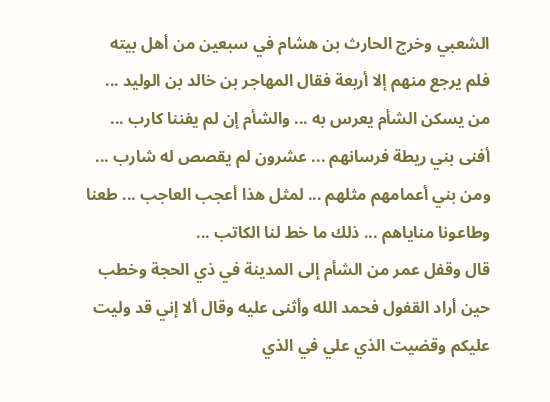الشعبي وخرج الحارث بن هشام في سبعين من أهل بيته فلم يرجع منهم إلا أربعة فقال المهاجر بن خالد بن الوليد ... من يسكن الشأم يعرس به ... والشأم إن لم يفننا كارب ... أفنى بني ريطة فرسانهم ... عشرون لم يقصص له شارب ... ومن بني أعمامهم مثلهم ... لمثل هذا أعجب العاجب ... طعنا وطاعونا مناياهم ... ذلك ما خط لنا الكاتب ...
قال وقفل عمر من الشأم إلى المدينة في ذي الحجة وخطب حين أراد القفول فحمد الله وأثنى عليه وقال ألا إني قد وليت عليكم وقضيت الذي علي في الذي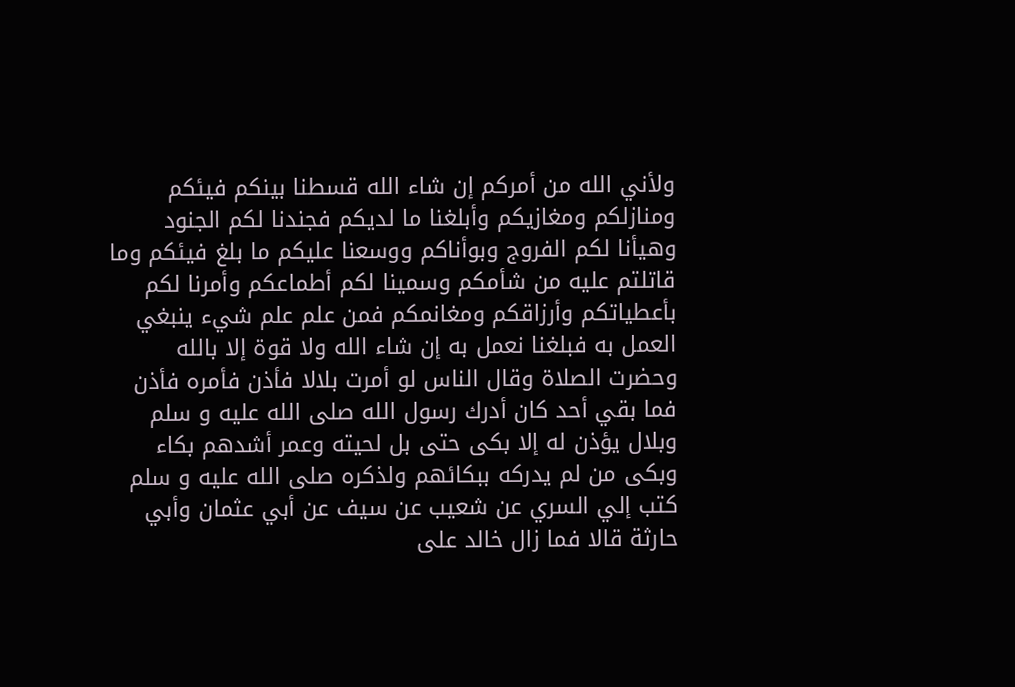ولأني الله من أمركم إن شاء الله قسطنا بينكم فيئكم ومنازلكم ومغازيكم وأبلغنا ما لديكم فجندنا لكم الجنود وهيأنا لكم الفروج وبوأناكم ووسعنا عليكم ما بلغ فيئكم وما قاتلتم عليه من شأمكم وسمينا لكم أطماعكم وأمرنا لكم بأعطياتكم وأرزاقكم ومغانمكم فمن علم علم شيء ينبغي العمل به فبلغنا نعمل به إن شاء الله ولا قوة إلا بالله وحضرت الصلاة وقال الناس لو أمرت بلالا فأذن فأمره فأذن فما بقي أحد كان أدرك رسول الله صلى الله عليه و سلم وبلال يؤذن له إلا بكى حتى بل لحيته وعمر أشدهم بكاء وبكى من لم يدركه ببكائهم ولذكره صلى الله عليه و سلم كتب إلي السري عن شعيب عن سيف عن أبي عثمان وأبي حارثة قالا فما زال خالد على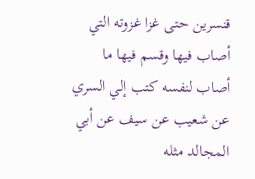قنسرين حتى غزا غزوته التي أصاب فيها وقسم فيها ما أصاب لنفسه كتب إلي السري عن شعيب عن سيف عن أبي المجالد مثله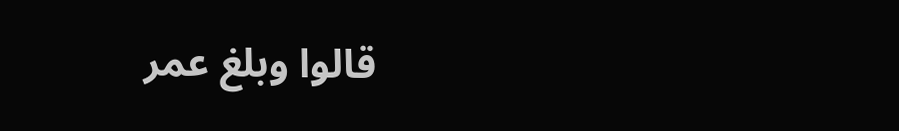قالوا وبلغ عمر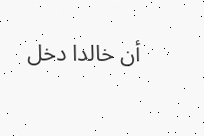أن خالدا دخل